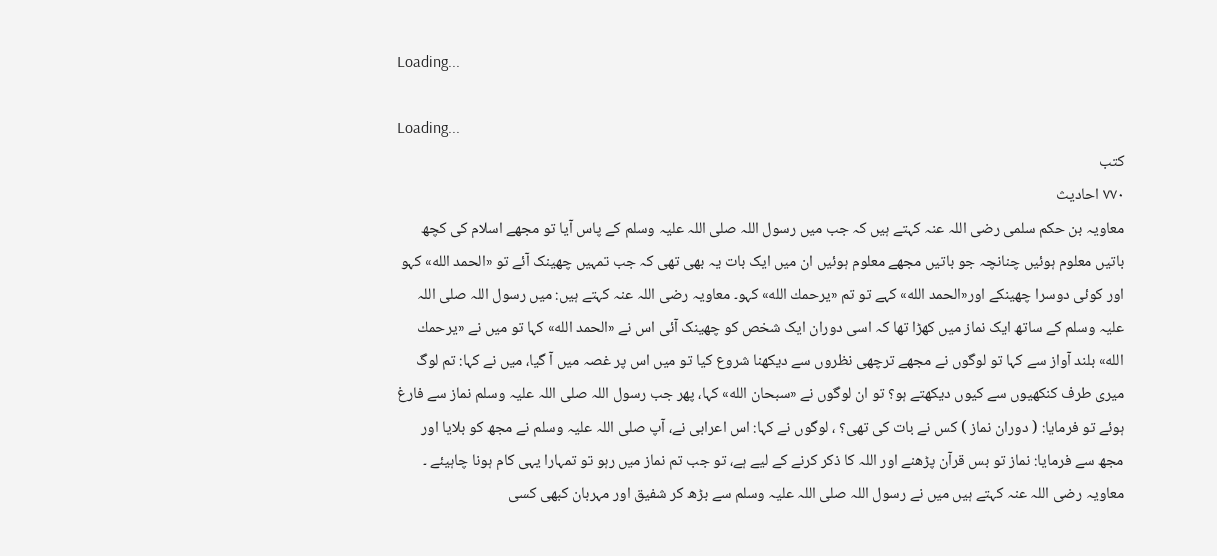Loading...

Loading...
کتب
۷۷۰ احادیث
معاویہ بن حکم سلمی رضی اللہ عنہ کہتے ہیں کہ جب میں رسول اللہ صلی اللہ علیہ وسلم کے پاس آیا تو مجھے اسلام کی کچھ باتیں معلوم ہوئیں چنانچہ جو باتیں مجھے معلوم ہوئیں ان میں ایک بات یہ بھی تھی کہ جب تمہیں چھینک آئے تو «الحمد الله» کہو اور کوئی دوسرا چھینکے اور«الحمد الله» کہے تو تم «يرحمك الله» کہو۔ معاویہ رضی اللہ عنہ کہتے ہیں: میں رسول اللہ صلی اللہ علیہ وسلم کے ساتھ ایک نماز میں کھڑا تھا کہ اسی دوران ایک شخص کو چھینک آئی اس نے «الحمد الله» کہا تو میں نے «يرحمك الله» بلند آواز سے کہا تو لوگوں نے مجھے ترچھی نظروں سے دیکھنا شروع کیا تو میں اس پر غصہ میں آ گیا، میں نے کہا: تم لوگ میری طرف کنکھیوں سے کیوں دیکھتے ہو؟ تو ان لوگوں نے «سبحان الله» کہا، پھر جب رسول اللہ صلی اللہ علیہ وسلم نماز سے فارغ ہوئے تو فرمایا: ( دوران نماز ) کس نے بات کی تھی؟ ، لوگوں نے کہا: اس اعرابی نے، آپ صلی اللہ علیہ وسلم نے مجھ کو بلایا اور مجھ سے فرمایا: نماز تو بس قرآن پڑھنے اور اللہ کا ذکر کرنے کے لیے ہے، تو جب تم نماز میں رہو تو تمہارا یہی کام ہونا چاہیئے ۔ معاویہ رضی اللہ عنہ کہتے ہیں میں نے رسول اللہ صلی اللہ علیہ وسلم سے بڑھ کر شفیق اور مہربان کبھی کسی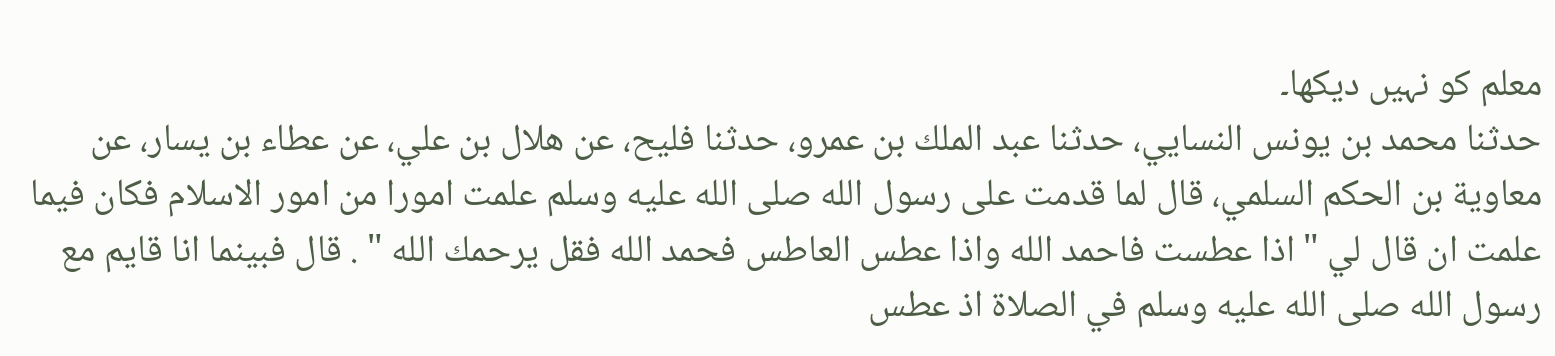معلم کو نہیں دیکھا۔
حدثنا محمد بن يونس النسايي، حدثنا عبد الملك بن عمرو، حدثنا فليح، عن هلال بن علي، عن عطاء بن يسار، عن معاوية بن الحكم السلمي، قال لما قدمت على رسول الله صلى الله عليه وسلم علمت امورا من امور الاسلام فكان فيما علمت ان قال لي " اذا عطست فاحمد الله واذا عطس العاطس فحمد الله فقل يرحمك الله " . قال فبينما انا قايم مع رسول الله صلى الله عليه وسلم في الصلاة اذ عطس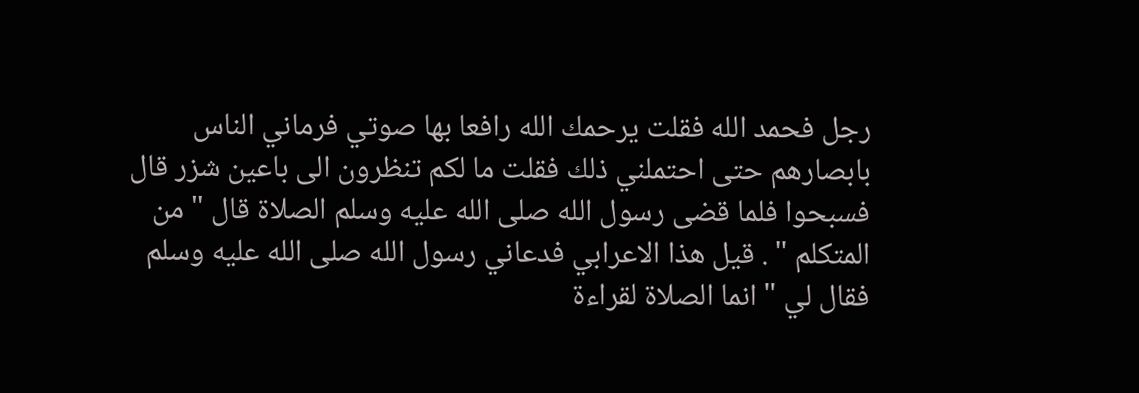رجل فحمد الله فقلت يرحمك الله رافعا بها صوتي فرماني الناس بابصارهم حتى احتملني ذلك فقلت ما لكم تنظرون الى باعين شزر قال فسبحوا فلما قضى رسول الله صلى الله عليه وسلم الصلاة قال " من المتكلم " . قيل هذا الاعرابي فدعاني رسول الله صلى الله عليه وسلم فقال لي " انما الصلاة لقراءة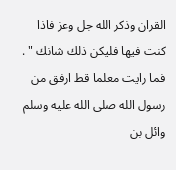القران وذكر الله جل وعز فاذا كنت فيها فليكن ذلك شانك " . فما رايت معلما قط ارفق من رسول الله صلى الله عليه وسلم
وائل بن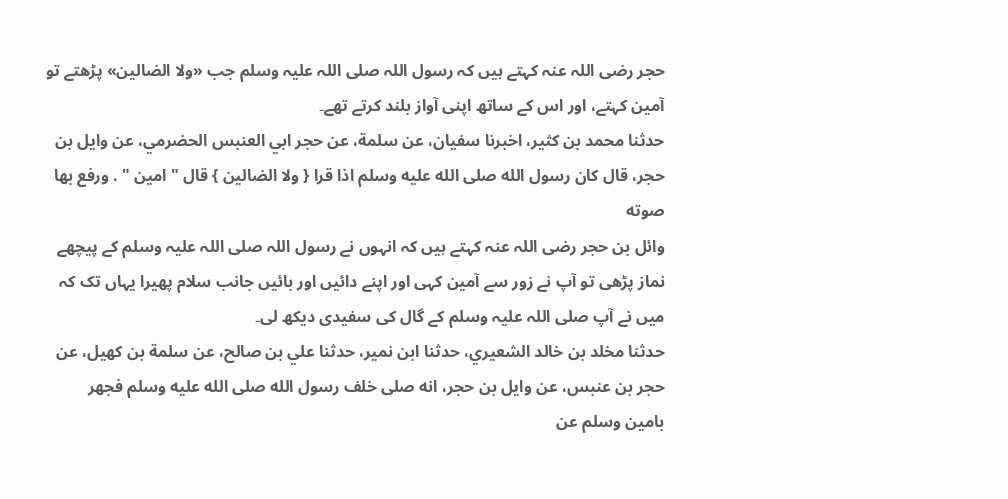حجر رضی اللہ عنہ کہتے ہیں کہ رسول اللہ صلی اللہ علیہ وسلم جب «ولا الضالين» پڑھتے تو آمین کہتے، اور اس کے ساتھ اپنی آواز بلند کرتے تھے۔
حدثنا محمد بن كثير، اخبرنا سفيان، عن سلمة، عن حجر ابي العنبس الحضرمي، عن وايل بن حجر، قال كان رسول الله صلى الله عليه وسلم اذا قرا { ولا الضالين } قال " امين " . ورفع بها صوته
وائل بن حجر رضی اللہ عنہ کہتے ہیں کہ انہوں نے رسول اللہ صلی اللہ علیہ وسلم کے پیچھے نماز پڑھی تو آپ نے زور سے آمین کہی اور اپنے دائیں اور بائیں جانب سلام پھیرا یہاں تک کہ میں نے آپ صلی اللہ علیہ وسلم کے گال کی سفیدی دیکھ لی۔
حدثنا مخلد بن خالد الشعيري، حدثنا ابن نمير، حدثنا علي بن صالح، عن سلمة بن كهيل، عن حجر بن عنبس، عن وايل بن حجر، انه صلى خلف رسول الله صلى الله عليه وسلم فجهر بامين وسلم عن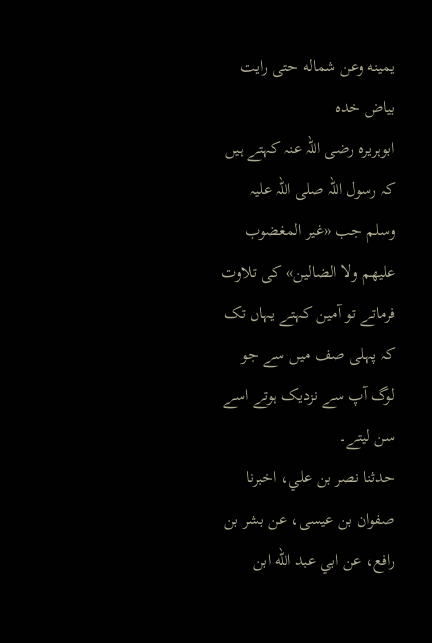يمينه وعن شماله حتى رايت بياض خده
ابوہریرہ رضی اللہ عنہ کہتے ہیں کہ رسول اللہ صلی اللہ علیہ وسلم جب «غير المغضوب عليهم ولا الضالين» کی تلاوت فرماتے تو آمین کہتے یہاں تک کہ پہلی صف میں سے جو لوگ آپ سے نزدیک ہوتے اسے سن لیتے۔
حدثنا نصر بن علي، اخبرنا صفوان بن عيسى، عن بشر بن رافع، عن ابي عبد الله ابن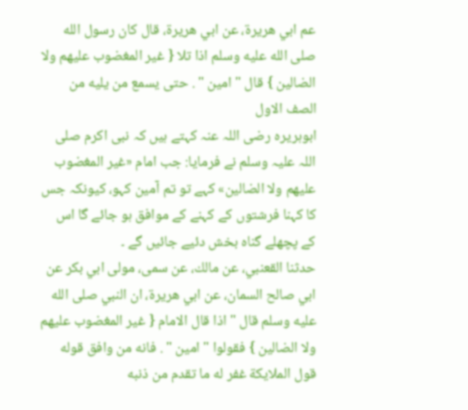عم ابي هريرة، عن ابي هريرة، قال كان رسول الله صلى الله عليه وسلم اذا تلا { غير المغضوب عليهم ولا الضالين } قال " امين " . حتى يسمع من يليه من الصف الاول
ابوہریرہ رضی اللہ عنہ کہتے ہیں کہ نبی اکرم صلی اللہ علیہ وسلم نے فرمایا: جب امام «غير المغضوب عليهم ولا الضالين» کہے تو تم آمین کہو، کیونکہ جس کا کہنا فرشتوں کے کہنے کے موافق ہو جائے گا اس کے پچھلے گناہ بخش دئیے جائیں گے ۔
حدثنا القعنبي، عن مالك، عن سمى، مولى ابي بكر عن ابي صالح السمان، عن ابي هريرة، ان النبي صلى الله عليه وسلم قال " اذا قال الامام { غير المغضوب عليهم ولا الضالين } فقولوا " امين " . فانه من وافق قوله قول الملايكة غفر له ما تقدم من ذنبه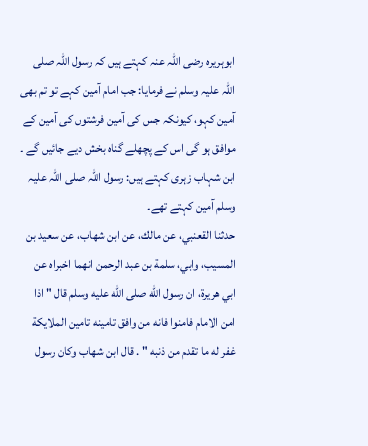ابوہریرہ رضی اللہ عنہ کہتے ہیں کہ رسول اللہ صلی اللہ علیہ وسلم نے فرمایا: جب امام آمین کہے تو تم بھی آمین کہو، کیونکہ جس کی آمین فرشتوں کی آمین کے موافق ہو گی اس کے پچھلے گناہ بخش دیے جائیں گے ۔ ابن شہاب زہری کہتے ہیں: رسول اللہ صلی اللہ علیہ وسلم آمین کہتے تھے۔
حدثنا القعنبي، عن مالك، عن ابن شهاب، عن سعيد بن المسيب، وابي، سلمة بن عبد الرحمن انهما اخبراه عن ابي هريرة، ان رسول الله صلى الله عليه وسلم قال " اذا امن الامام فامنوا فانه من وافق تامينه تامين الملايكة غفر له ما تقدم من ذنبه " . قال ابن شهاب وكان رسول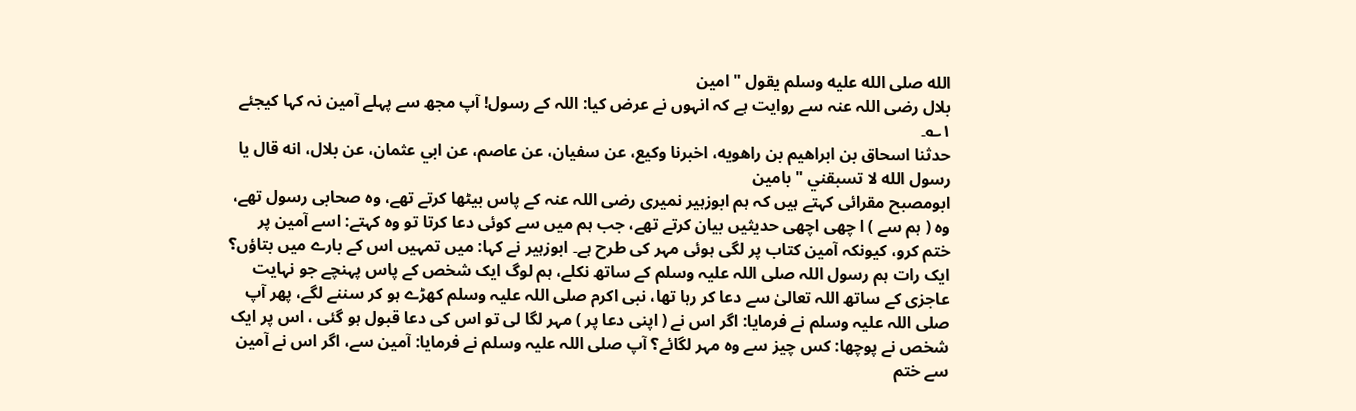الله صلى الله عليه وسلم يقول " امين
بلال رضی اللہ عنہ سے روایت ہے کہ انہوں نے عرض کیا: اللہ کے رسول! آپ مجھ سے پہلے آمین نہ کہا کیجئے ۱؎۔
حدثنا اسحاق بن ابراهيم بن راهويه، اخبرنا وكيع، عن سفيان، عن عاصم، عن ابي عثمان، عن بلال، انه قال يا رسول الله لا تسبقني " بامين
ابومصبح مقرائی کہتے ہیں کہ ہم ابوزہیر نمیری رضی اللہ عنہ کے پاس بیٹھا کرتے تھے، وہ صحابی رسول تھے، وہ ( ہم سے ) ا چھی اچھی حدیثیں بیان کرتے تھے، جب ہم میں سے کوئی دعا کرتا تو وہ کہتے: اسے آمین پر ختم کرو، کیونکہ آمین کتاب پر لگی ہوئی مہر کی طرح ہے۔ ابوزہیر نے کہا: میں تمہیں اس کے بارے میں بتاؤں؟ ایک رات ہم رسول اللہ صلی اللہ علیہ وسلم کے ساتھ نکلے، ہم لوگ ایک شخص کے پاس پہنچے جو نہایت عاجزی کے ساتھ اللہ تعالیٰ سے دعا کر رہا تھا، نبی اکرم صلی اللہ علیہ وسلم کھڑے ہو کر سننے لگے، پھر آپ صلی اللہ علیہ وسلم نے فرمایا: اگر اس نے ( اپنی دعا پر ) مہر لگا لی تو اس کی دعا قبول ہو گئی ، اس پر ایک شخص نے پوچھا: کس چیز سے وہ مہر لگائے؟ آپ صلی اللہ علیہ وسلم نے فرمایا: آمین سے، اگر اس نے آمین سے ختم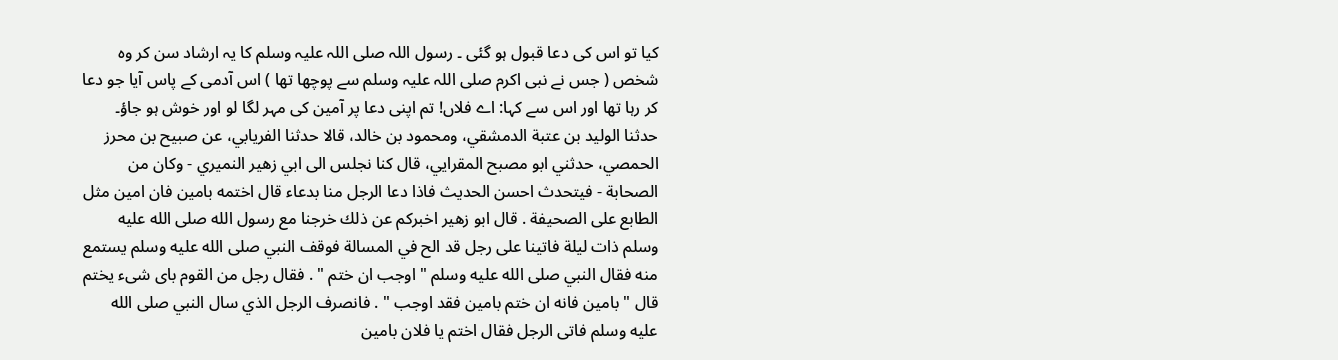کیا تو اس کی دعا قبول ہو گئی ۔ رسول اللہ صلی اللہ علیہ وسلم کا یہ ارشاد سن کر وہ شخص ( جس نے نبی اکرم صلی اللہ علیہ وسلم سے پوچھا تھا ) اس آدمی کے پاس آیا جو دعا کر رہا تھا اور اس سے کہا: اے فلاں! تم اپنی دعا پر آمین کی مہر لگا لو اور خوش ہو جاؤ۔
حدثنا الوليد بن عتبة الدمشقي، ومحمود بن خالد، قالا حدثنا الفريابي، عن صبيح بن محرز الحمصي، حدثني ابو مصبح المقرايي، قال كنا نجلس الى ابي زهير النميري - وكان من الصحابة - فيتحدث احسن الحديث فاذا دعا الرجل منا بدعاء قال اختمه بامين فان امين مثل الطابع على الصحيفة . قال ابو زهير اخبركم عن ذلك خرجنا مع رسول الله صلى الله عليه وسلم ذات ليلة فاتينا على رجل قد الح في المسالة فوقف النبي صلى الله عليه وسلم يستمع منه فقال النبي صلى الله عليه وسلم " اوجب ان ختم " . فقال رجل من القوم باى شىء يختم قال " بامين فانه ان ختم بامين فقد اوجب " . فانصرف الرجل الذي سال النبي صلى الله عليه وسلم فاتى الرجل فقال اختم يا فلان بامين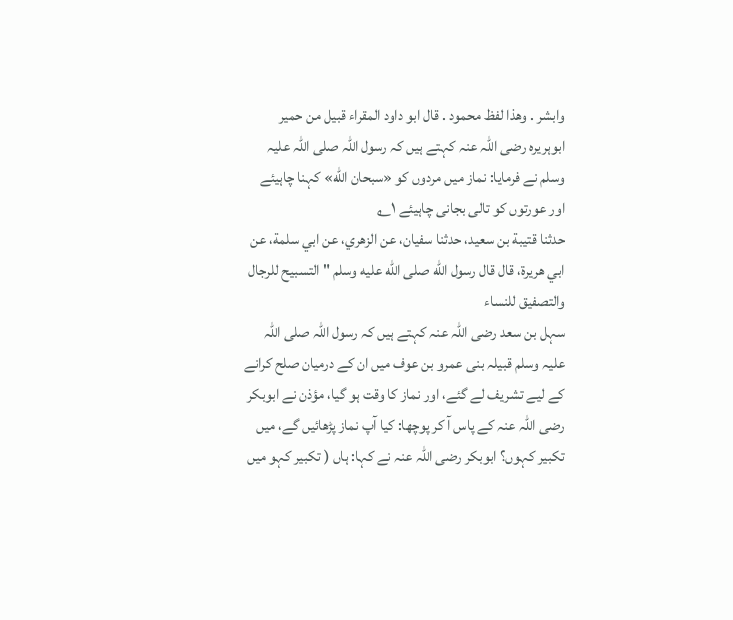وابشر . وهذا لفظ محمود . قال ابو داود المقراء قبيل من حمير
ابوہریرہ رضی اللہ عنہ کہتے ہیں کہ رسول اللہ صلی اللہ علیہ وسلم نے فرمایا: نماز میں مردوں کو «سبحان الله» کہنا چاہیئے اور عورتوں کو تالی بجانی چاہیئے ۱؎
حدثنا قتيبة بن سعيد، حدثنا سفيان، عن الزهري، عن ابي سلمة، عن ابي هريرة، قال قال رسول الله صلى الله عليه وسلم " التسبيح للرجال والتصفيق للنساء
سہل بن سعد رضی اللہ عنہ کہتے ہیں کہ رسول اللہ صلی اللہ علیہ وسلم قبیلہ بنی عمرو بن عوف میں ان کے درمیان صلح کرانے کے لیے تشریف لے گئے، اور نماز کا وقت ہو گیا، مؤذن نے ابوبکر رضی اللہ عنہ کے پاس آ کر پوچھا: کیا آپ نماز پڑھائیں گے، میں تکبیر کہوں؟ ابوبکر رضی اللہ عنہ نے کہا: ہاں ( تکبیر کہو میں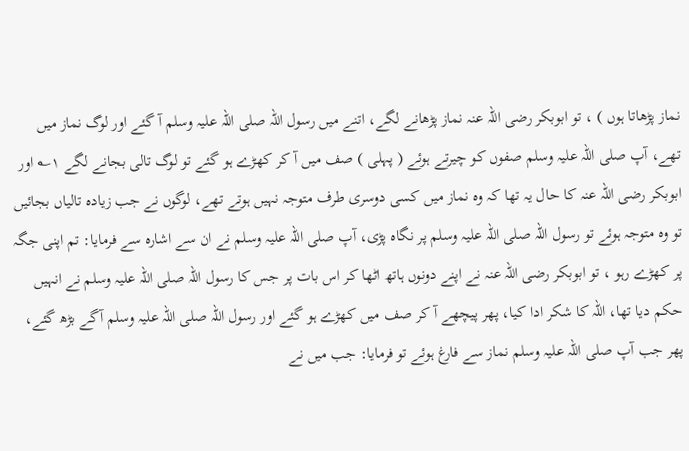نماز پڑھاتا ہوں ) ، تو ابوبکر رضی اللہ عنہ نماز پڑھانے لگے، اتنے میں رسول اللہ صلی اللہ علیہ وسلم آ گئے اور لوگ نماز میں تھے، آپ صلی اللہ علیہ وسلم صفوں کو چیرتے ہوئے ( پہلی ) صف میں آ کر کھڑے ہو گئے تو لوگ تالی بجانے لگے ۱؎ اور ابوبکر رضی اللہ عنہ کا حال یہ تھا کہ وہ نماز میں کسی دوسری طرف متوجہ نہیں ہوتے تھے، لوگوں نے جب زیادہ تالیاں بجائیں تو وہ متوجہ ہوئے تو رسول اللہ صلی اللہ علیہ وسلم پر نگاہ پڑی، آپ صلی اللہ علیہ وسلم نے ان سے اشارہ سے فرمایا: تم اپنی جگہ پر کھڑے رہو ، تو ابوبکر رضی اللہ عنہ نے اپنے دونوں ہاتھ اٹھا کر اس بات پر جس کا رسول اللہ صلی اللہ علیہ وسلم نے انہیں حکم دیا تھا، اللہ کا شکر ادا کیا، پھر پیچھے آ کر صف میں کھڑے ہو گئے اور رسول اللہ صلی اللہ علیہ وسلم آگے بڑھ گئے، پھر جب آپ صلی اللہ علیہ وسلم نماز سے فارغ ہوئے تو فرمایا: جب میں نے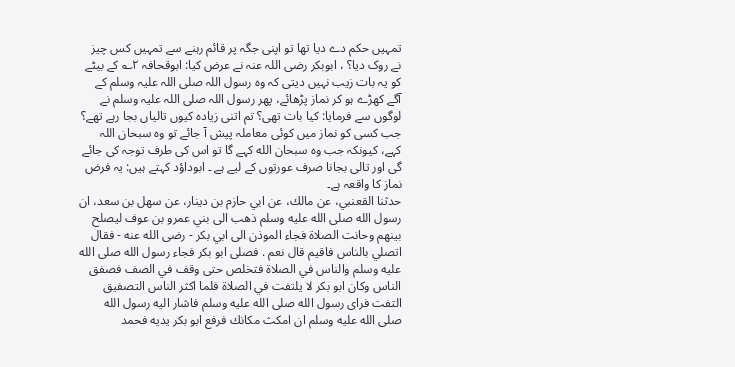تمہیں حکم دے دیا تھا تو اپنی جگہ پر قائم رہنے سے تمہیں کس چیز نے روک دیا؟ ، ابوبکر رضی اللہ عنہ نے عرض کیا: ابوقحافہ ۲؎ کے بیٹے کو یہ بات زیب نہیں دیتی کہ وہ رسول اللہ صلی اللہ علیہ وسلم کے آگے کھڑے ہو کر نماز پڑھائے، پھر رسول اللہ صلی اللہ علیہ وسلم نے لوگوں سے فرمایا: کیا بات تھی؟ تم اتنی زیادہ کیوں تالیاں بجا رہے تھے؟ جب کسی کو نماز میں کوئی معاملہ پیش آ جائے تو وہ سبحان اللہ کہے، کیونکہ جب وہ سبحان الله کہے گا تو اس کی طرف توجہ کی جائے گی اور تالی بجانا صرف عورتوں کے لیے ہے ۔ ابوداؤد کہتے ہیں: یہ فرض نماز کا واقعہ ہے۔
حدثنا القعنبي، عن مالك، عن ابي حازم بن دينار، عن سهل بن سعد، ان رسول الله صلى الله عليه وسلم ذهب الى بني عمرو بن عوف ليصلح بينهم وحانت الصلاة فجاء الموذن الى ابي بكر - رضى الله عنه - فقال اتصلي بالناس فاقيم قال نعم . فصلى ابو بكر فجاء رسول الله صلى الله عليه وسلم والناس في الصلاة فتخلص حتى وقف في الصف فصفق الناس وكان ابو بكر لا يلتفت في الصلاة فلما اكثر الناس التصفيق التفت فراى رسول الله صلى الله عليه وسلم فاشار اليه رسول الله صلى الله عليه وسلم ان امكث مكانك فرفع ابو بكر يديه فحمد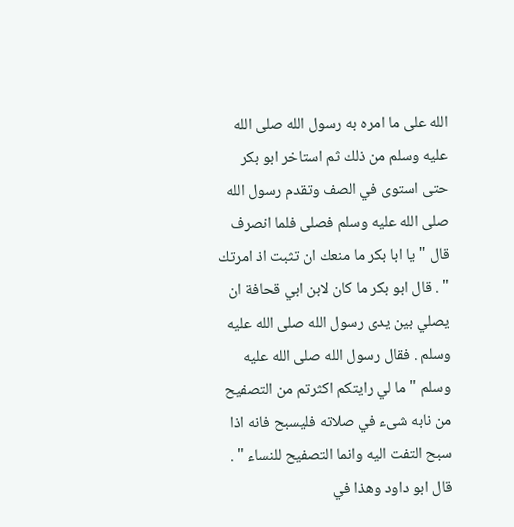الله على ما امره به رسول الله صلى الله عليه وسلم من ذلك ثم استاخر ابو بكر حتى استوى في الصف وتقدم رسول الله صلى الله عليه وسلم فصلى فلما انصرف قال " يا ابا بكر ما منعك ان تثبت اذ امرتك " . قال ابو بكر ما كان لابن ابي قحافة ان يصلي بين يدى رسول الله صلى الله عليه وسلم . فقال رسول الله صلى الله عليه وسلم " ما لي رايتكم اكثرتم من التصفيح من نابه شىء في صلاته فليسبح فانه اذا سبح التفت اليه وانما التصفيح للنساء " . قال ابو داود وهذا في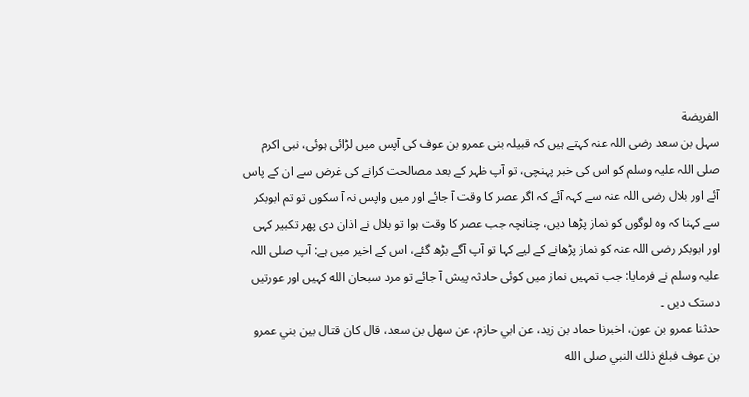الفريضة
سہل بن سعد رضی اللہ عنہ کہتے ہیں کہ قبیلہ بنی عمرو بن عوف کی آپس میں لڑائی ہوئی، نبی اکرم صلی اللہ علیہ وسلم کو اس کی خبر پہنچی، تو آپ ظہر کے بعد مصالحت کرانے کی غرض سے ان کے پاس آئے اور بلال رضی اللہ عنہ سے کہہ آئے کہ اگر عصر کا وقت آ جائے اور میں واپس نہ آ سکوں تو تم ابوبکر سے کہنا کہ وہ لوگوں کو نماز پڑھا دیں، چنانچہ جب عصر کا وقت ہوا تو بلال نے اذان دی پھر تکبیر کہی اور ابوبکر رضی اللہ عنہ کو نماز پڑھانے کے لیے کہا تو آپ آگے بڑھ گئے، اس کے اخیر میں ہے: آپ صلی اللہ علیہ وسلم نے فرمایا: جب تمہیں نماز میں کوئی حادثہ پیش آ جائے تو مرد سبحان الله کہیں اور عورتیں دستک دیں ۔
حدثنا عمرو بن عون، اخبرنا حماد بن زيد، عن ابي حازم، عن سهل بن سعد، قال كان قتال بين بني عمرو بن عوف فبلغ ذلك النبي صلى الله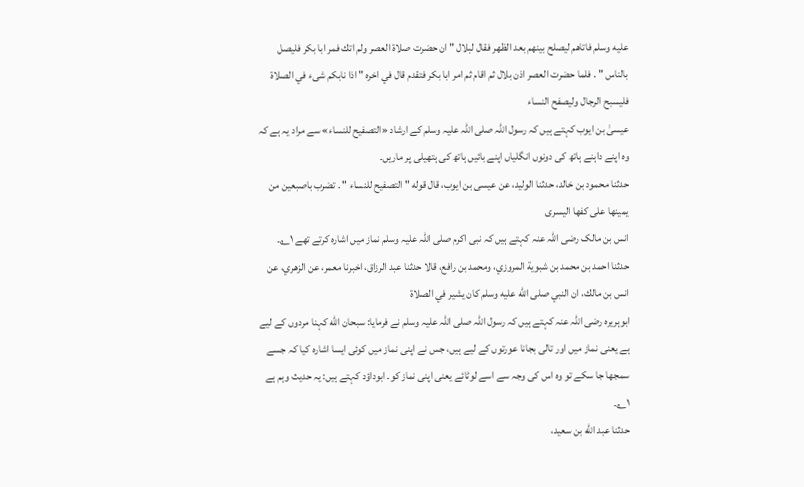عليه وسلم فاتاهم ليصلح بينهم بعد الظهر فقال لبلال " ان حضرت صلاة العصر ولم اتك فمر ابا بكر فليصل بالناس " . فلما حضرت العصر اذن بلال ثم اقام ثم امر ابا بكر فتقدم قال في اخره " اذا نابكم شىء في الصلاة فليسبح الرجال وليصفح النساء
عیسیٰ بن ایوب کہتے ہیں کہ رسول اللہ صلی اللہ علیہ وسلم کے ارشاد «التصفيح للنساء» سے مراد یہ ہے کہ وہ اپنے داہنے ہاتھ کی دونوں انگلیاں اپنے بائیں ہاتھ کی ہتھیلی پر ماریں۔
حدثنا محمود بن خالد، حدثنا الوليد، عن عيسى بن ايوب، قال قوله " التصفيح للنساء " . تضرب باصبعين من يمينها على كفها اليسرى
انس بن مالک رضی اللہ عنہ کہتے ہیں کہ نبی اکرم صلی اللہ علیہ وسلم نماز میں اشارہ کرتے تھے ۱؎۔
حدثنا احمد بن محمد بن شبوية المروزي، ومحمد بن رافع، قالا حدثنا عبد الرزاق، اخبرنا معمر، عن الزهري، عن انس بن مالك، ان النبي صلى الله عليه وسلم كان يشير في الصلاة
ابوہریرہ رضی اللہ عنہ کہتے ہیں کہ رسول اللہ صلی اللہ علیہ وسلم نے فرمایا: سبحان الله کہنا مردوں کے لیے ہے یعنی نماز میں اور تالی بجانا عورتوں کے لیے ہیں، جس نے اپنی نماز میں کوئی ایسا اشارہ کیا کہ جسے سمجھا جا سکے تو وہ اس کی وجہ سے اسے لوٹائے یعنی اپنی نماز کو۔ ابوداؤد کہتے ہیں: یہ حدیث وہم ہے ۱؎۔
حدثنا عبد الله بن سعيد،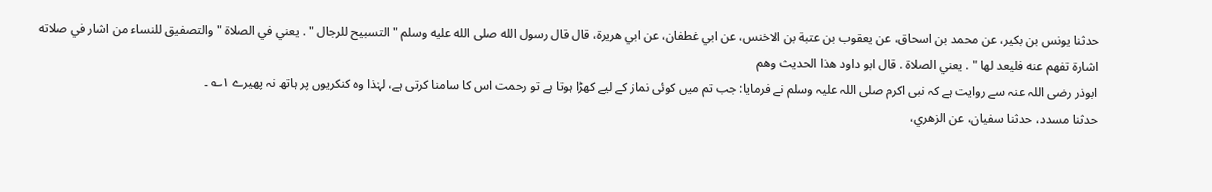حدثنا يونس بن بكير، عن محمد بن اسحاق، عن يعقوب بن عتبة بن الاخنس، عن ابي غطفان، عن ابي هريرة، قال قال رسول الله صلى الله عليه وسلم " التسبيح للرجال " . يعني في الصلاة " والتصفيق للنساء من اشار في صلاته اشارة تفهم عنه فليعد لها " . يعني الصلاة . قال ابو داود هذا الحديث وهم
ابوذر رضی اللہ عنہ سے روایت ہے کہ نبی اکرم صلی اللہ علیہ وسلم نے فرمایا: جب تم میں کوئی نماز کے لیے کھڑا ہوتا ہے تو رحمت اس کا سامنا کرتی ہے، لہٰذا وہ کنکریوں پر ہاتھ نہ پھیرے ۱؎ ۔
حدثنا مسدد، حدثنا سفيان، عن الزهري،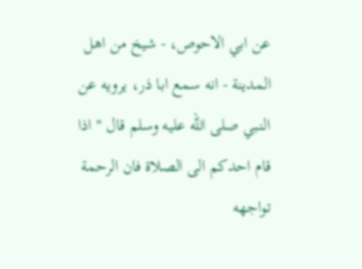عن ابي الاحوص، - شيخ من اهل المدينة - انه سمع ابا ذر، يرويه عن النبي صلى الله عليه وسلم قال " اذا قام احدكم الى الصلاة فان الرحمة تواجهه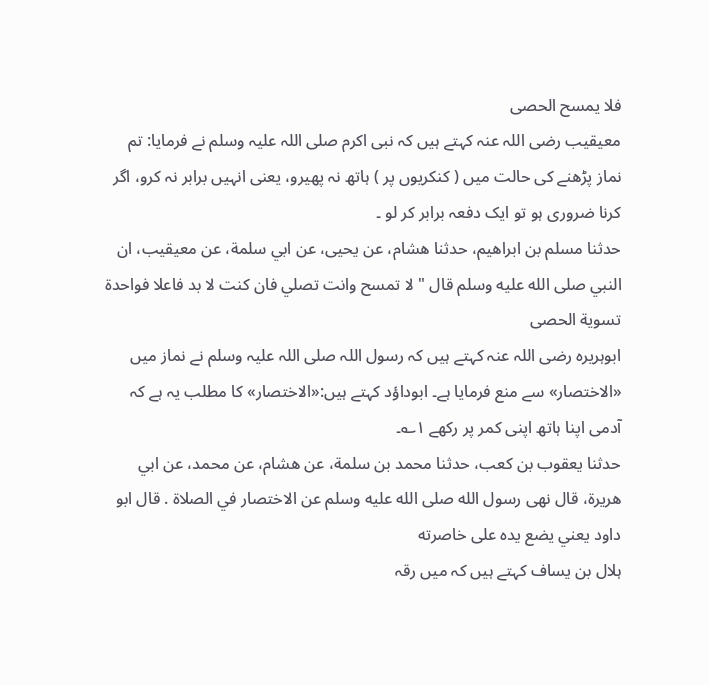فلا يمسح الحصى
معیقیب رضی اللہ عنہ کہتے ہیں کہ نبی اکرم صلی اللہ علیہ وسلم نے فرمایا: تم نماز پڑھنے کی حالت میں ( کنکریوں پر ) ہاتھ نہ پھیرو، یعنی انہیں برابر نہ کرو، اگر کرنا ضروری ہو تو ایک دفعہ برابر کر لو ۔
حدثنا مسلم بن ابراهيم، حدثنا هشام، عن يحيى، عن ابي سلمة، عن معيقيب، ان النبي صلى الله عليه وسلم قال " لا تمسح وانت تصلي فان كنت لا بد فاعلا فواحدة تسوية الحصى
ابوہریرہ رضی اللہ عنہ کہتے ہیں کہ رسول اللہ صلی اللہ علیہ وسلم نے نماز میں «الاختصار» سے منع فرمایا ہے۔ ابوداؤد کہتے ہیں:«الاختصار» کا مطلب یہ ہے کہ آدمی اپنا ہاتھ اپنی کمر پر رکھے ۱؎۔
حدثنا يعقوب بن كعب، حدثنا محمد بن سلمة، عن هشام، عن محمد، عن ابي هريرة، قال نهى رسول الله صلى الله عليه وسلم عن الاختصار في الصلاة . قال ابو داود يعني يضع يده على خاصرته
ہلال بن یساف کہتے ہیں کہ میں رقہ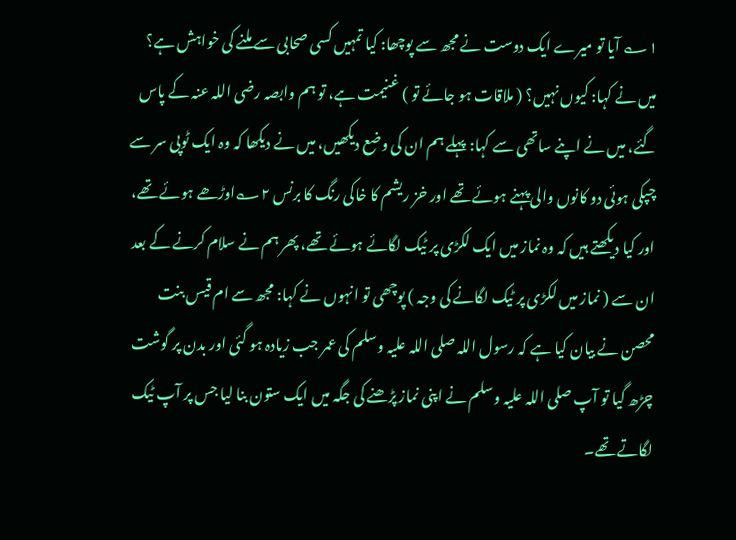۱؎ آیا تو میرے ایک دوست نے مجھ سے پوچھا: کیا تمہیں کسی صحابی سے ملنے کی خواہش ہے؟ میں نے کہا: کیوں نہیں؟ ( ملاقات ہو جائے تو ) غنیمت ہے، تو ہم وابصہ رضی اللہ عنہ کے پاس گئے، میں نے اپنے ساتھی سے کہا: پہلے ہم ان کی وضع دیکھیں، میں نے دیکھا کہ وہ ایک ٹوپی سر سے چپکی ہوئی دو کانوں والی پہنے ہوئے تھے اور خز ریشم کا خاکی رنگ کا برنس ۲؎اوڑھے ہوئے تھے، اور کیا دیکھتے ہیں کہ وہ نماز میں ایک لکڑی پر ٹیک لگائے ہوئے تھے، پھر ہم نے سلام کرنے کے بعد ان سے ( نماز میں لکڑی پر ٹیک لگانے کی وجہ ) پوچھی تو انہوں نے کہا: مجھ سے ام قیس بنت محصن نے بیان کیا ہے کہ رسول اللہ صلی اللہ علیہ وسلم کی عمر جب زیادہ ہو گئی اور بدن پر گوشت چڑھ گیا تو آپ صلی اللہ علیہ وسلم نے اپنی نماز پڑھنے کی جگہ میں ایک ستون بنا لیا جس پر آپ ٹیک لگاتے تھے۔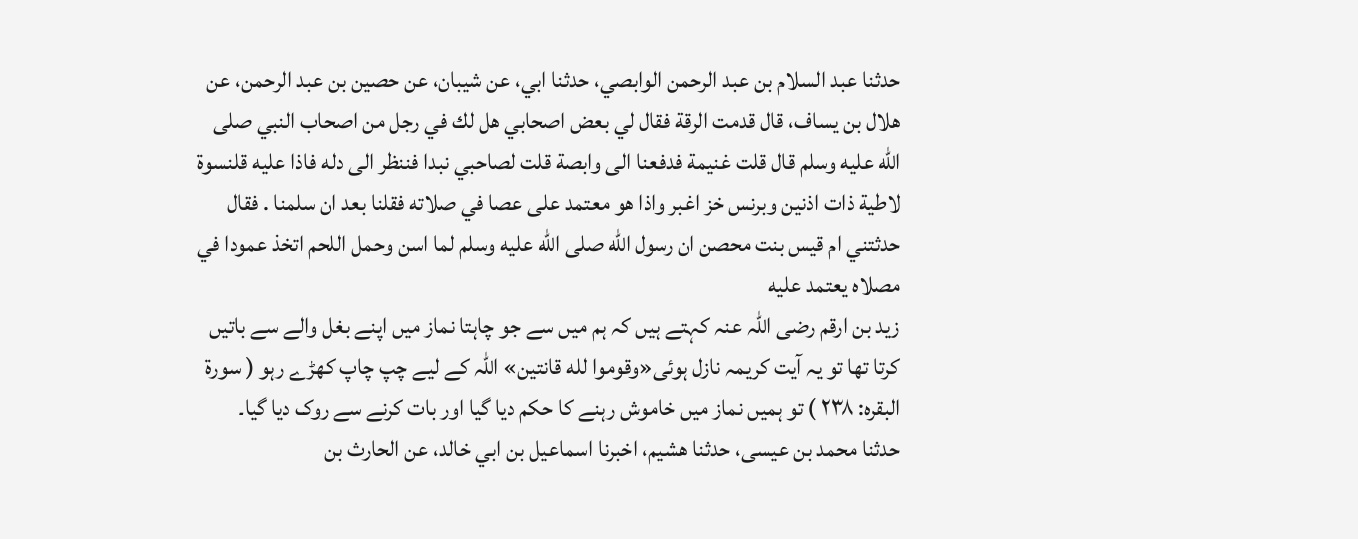حدثنا عبد السلام بن عبد الرحمن الوابصي، حدثنا ابي، عن شيبان، عن حصين بن عبد الرحمن، عن هلال بن يساف، قال قدمت الرقة فقال لي بعض اصحابي هل لك في رجل من اصحاب النبي صلى الله عليه وسلم قال قلت غنيمة فدفعنا الى وابصة قلت لصاحبي نبدا فننظر الى دله فاذا عليه قلنسوة لاطية ذات اذنين وبرنس خز اغبر واذا هو معتمد على عصا في صلاته فقلنا بعد ان سلمنا . فقال حدثتني ام قيس بنت محصن ان رسول الله صلى الله عليه وسلم لما اسن وحمل اللحم اتخذ عمودا في مصلاه يعتمد عليه
زید بن ارقم رضی اللہ عنہ کہتے ہیں کہ ہم میں سے جو چاہتا نماز میں اپنے بغل والے سے باتیں کرتا تھا تو یہ آیت کریمہ نازل ہوئی«وقوموا لله قانتين» اللہ کے لیے چپ چاپ کھڑے رہو ( سورۃ البقرہ: ۲۳۸ ) تو ہمیں نماز میں خاموش رہنے کا حکم دیا گیا اور بات کرنے سے روک دیا گیا۔
حدثنا محمد بن عيسى، حدثنا هشيم، اخبرنا اسماعيل بن ابي خالد، عن الحارث بن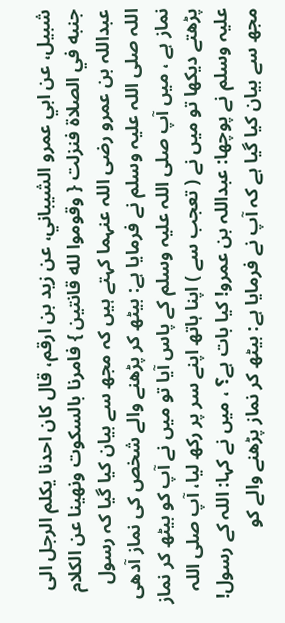شبيل، عن ابي عمرو الشيباني، عن زيد بن ارقم، قال كان احدنا يكلم الرجل الى جنبه في الصلاة فنزلت { وقوموا لله قانتين } فامرنا بالسكوت ونهينا عن الكلام
عبداللہ بن عمرو رضی اللہ عنہما کہتے ہیں کہ مجھ سے بیان کیا گیا کہ رسول اللہ صلی اللہ علیہ وسلم نے فرمایا ہے: بیٹھ کر پڑھنے والے شخص کی نماز آدھی نماز ہے ، میں آپ صلی اللہ علیہ وسلم کے پاس آیا تو میں نے آپ کو بیٹھ کر نماز پڑھتے دیکھا تو میں نے ( تعجب سے ) اپنا ہاتھ اپنے سر پر رکھ لیا، آپ صلی اللہ علیہ وسلم نے پوچھا: عبداللہ بن عمرو! کیا بات ہے؟ ، میں نے کہا: اللہ کے رسول! مجھ سے بیان کیا گیا ہے کہ آپ نے فرمایا ہے: بیٹھ کر نماز پڑھنے والے کو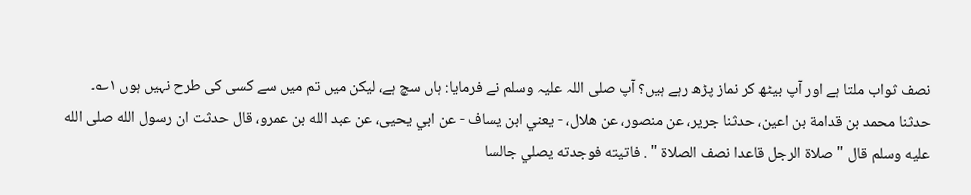نصف ثواب ملتا ہے اور آپ بیٹھ کر نماز پڑھ رہے ہیں؟ آپ صلی اللہ علیہ وسلم نے فرمایا: ہاں سچ ہے، لیکن میں تم میں سے کسی کی طرح نہیں ہوں ۱؎۔
حدثنا محمد بن قدامة بن اعين، حدثنا جرير، عن منصور، عن هلال، - يعني ابن يساف - عن ابي يحيى، عن عبد الله بن عمرو، قال حدثت ان رسول الله صلى الله عليه وسلم قال " صلاة الرجل قاعدا نصف الصلاة " . فاتيته فوجدته يصلي جالسا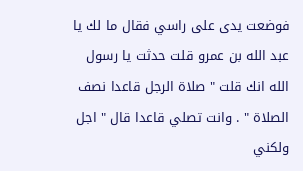فوضعت يدى على راسي فقال ما لك يا عبد الله بن عمرو قلت حدثت يا رسول الله انك قلت " صلاة الرجل قاعدا نصف الصلاة " . وانت تصلي قاعدا قال " اجل ولكني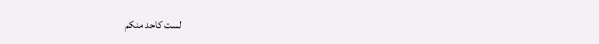لست كاحد منكم